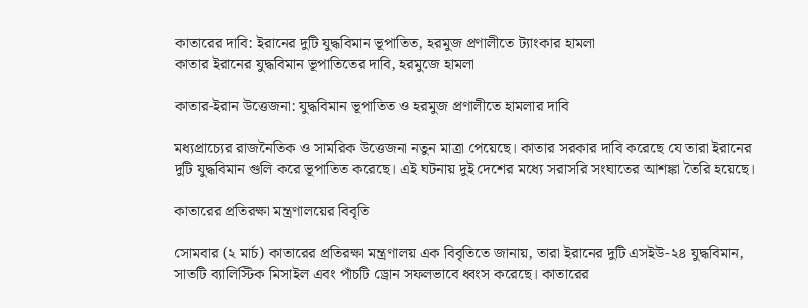কাতারের দাবি: ইরানের দুটি যুদ্ধবিমান ভূপাতিত, হরমুজ প্রণালীতে ট্যাংকার হামলা
কাতার ইরানের যুদ্ধবিমান ভূপাতিতের দাবি, হরমুজে হামলা

কাতার-ইরান উত্তেজনা: যুদ্ধবিমান ভূপাতিত ও হরমুজ প্রণালীতে হামলার দাবি

মধ্যপ্রাচ্যের রাজনৈতিক ও সামরিক উত্তেজনা নতুন মাত্রা পেয়েছে। কাতার সরকার দাবি করেছে যে তারা ইরানের দুটি যুদ্ধবিমান গুলি করে ভূপাতিত করেছে। এই ঘটনায় দুই দেশের মধ্যে সরাসরি সংঘাতের আশঙ্কা তৈরি হয়েছে।

কাতারের প্রতিরক্ষা মন্ত্রণালয়ের বিবৃতি

সোমবার (২ মার্চ) কাতারের প্রতিরক্ষা মন্ত্রণালয় এক বিবৃতিতে জানায়, তারা ইরানের দুটি এসইউ-২৪ যুদ্ধবিমান, সাতটি ব্যালিস্টিক মিসাইল এবং পাঁচটি ড্রোন সফলভাবে ধ্বংস করেছে। কাতারের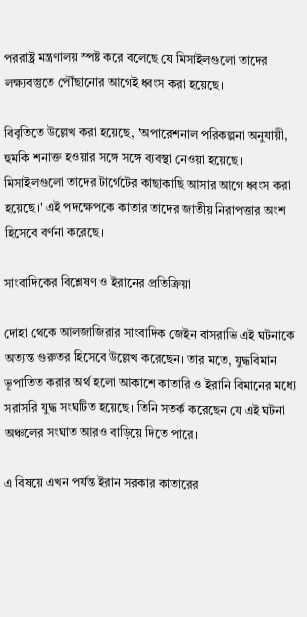পররাষ্ট্র মন্ত্রণালয় স্পষ্ট করে বলেছে যে মিসাইলগুলো তাদের লক্ষ্যবস্তুতে পৌঁছানোর আগেই ধ্বংস করা হয়েছে।

বিবৃতিতে উল্লেখ করা হয়েছে, 'অপারেশনাল পরিকল্পনা অনুযায়ী, হুমকি শনাক্ত হওয়ার সঙ্গে সঙ্গে ব্যবস্থা নেওয়া হয়েছে। মিসাইলগুলো তাদের টার্গেটের কাছাকাছি আসার আগে ধ্বংস করা হয়েছে।' এই পদক্ষেপকে কাতার তাদের জাতীয় নিরাপত্তার অংশ হিসেবে বর্ণনা করেছে।

সাংবাদিকের বিশ্লেষণ ও ইরানের প্রতিক্রিয়া

দোহা থেকে আলজাজিরার সাংবাদিক জেইন বাসরাভি এই ঘটনাকে অত্যন্ত গুরুতর হিসেবে উল্লেখ করেছেন। তার মতে, যুদ্ধবিমান ভূপাতিত করার অর্থ হলো আকাশে কাতারি ও ইরানি বিমানের মধ্যে সরাসরি যুদ্ধ সংঘটিত হয়েছে। তিনি সতর্ক করেছেন যে এই ঘটনা অঞ্চলের সংঘাত আরও বাড়িয়ে দিতে পারে।

এ বিষয়ে এখন পর্যন্ত ইরান সরকার কাতারের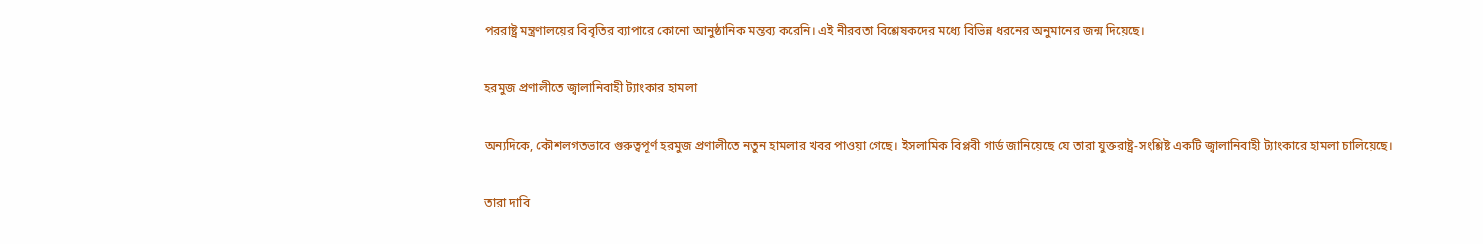পররাষ্ট্র মন্ত্রণালয়ের বিবৃতির ব্যাপারে কোনো আনুষ্ঠানিক মন্তব্য করেনি। এই নীরবতা বিশ্লেষকদের মধ্যে বিভিন্ন ধরনের অনুমানের জন্ম দিয়েছে।

হরমুজ প্রণালীতে জ্বালানিবাহী ট্যাংকার হামলা

অন্যদিকে, কৌশলগতভাবে গুরুত্বপূর্ণ হরমুজ প্রণালীতে নতুন হামলার খবর পাওয়া গেছে। ইসলামিক বিপ্লবী গার্ড জানিয়েছে যে তারা যুক্তরাষ্ট্র-সংশ্লিষ্ট একটি জ্বালানিবাহী ট্যাংকারে হামলা চালিয়েছে।

তারা দাবি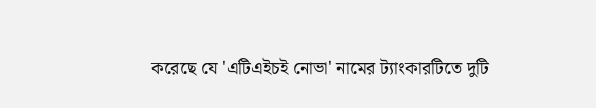করেছে যে 'এটিএইচই নোভা' নামের ট্যাংকারটিতে দুটি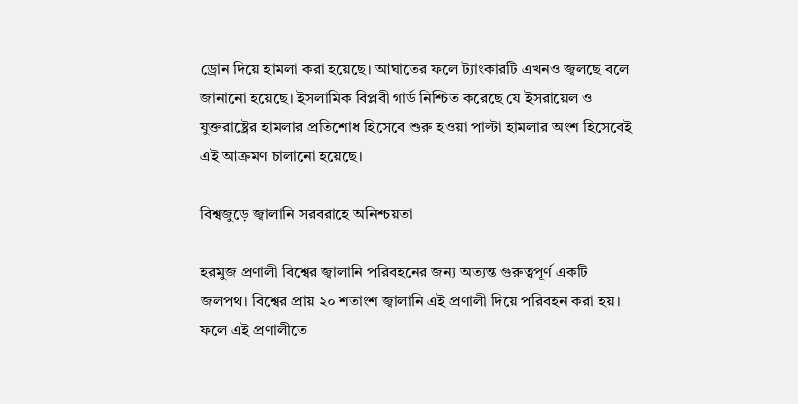ড্রোন দিয়ে হামলা করা হয়েছে। আঘাতের ফলে ট্যাংকারটি এখনও জ্বলছে বলে জানানো হয়েছে। ইসলামিক বিপ্লবী গার্ড নিশ্চিত করেছে যে ইসরায়েল ও যুক্তরাষ্ট্রের হামলার প্রতিশোধ হিসেবে শুরু হওয়া পাল্টা হামলার অংশ হিসেবেই এই আক্রমণ চালানো হয়েছে।

বিশ্বজুড়ে জ্বালানি সরবরাহে অনিশ্চয়তা

হরমুজ প্রণালী বিশ্বের জ্বালানি পরিবহনের জন্য অত্যন্ত গুরুত্বপূর্ণ একটি জলপথ। বিশ্বের প্রায় ২০ শতাংশ জ্বালানি এই প্রণালী দিয়ে পরিবহন করা হয়। ফলে এই প্রণালীতে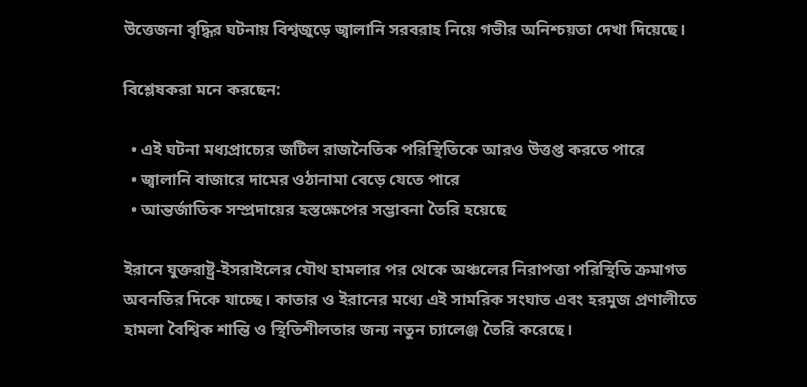উত্তেজনা বৃদ্ধির ঘটনায় বিশ্বজুড়ে জ্বালানি সরবরাহ নিয়ে গভীর অনিশ্চয়তা দেখা দিয়েছে।

বিশ্লেষকরা মনে করছেন:

  • এই ঘটনা মধ্যপ্রাচ্যের জটিল রাজনৈতিক পরিস্থিতিকে আরও উত্তপ্ত করতে পারে
  • জ্বালানি বাজারে দামের ওঠানামা বেড়ে যেতে পারে
  • আন্তর্জাতিক সম্প্রদায়ের হস্তক্ষেপের সম্ভাবনা তৈরি হয়েছে

ইরানে যুক্তরাষ্ট্র-ইসরাইলের যৌথ হামলার পর থেকে অঞ্চলের নিরাপত্তা পরিস্থিতি ক্রমাগত অবনতির দিকে যাচ্ছে। কাতার ও ইরানের মধ্যে এই সামরিক সংঘাত এবং হরমুজ প্রণালীতে হামলা বৈশ্বিক শান্তি ও স্থিতিশীলতার জন্য নতুন চ্যালেঞ্জ তৈরি করেছে।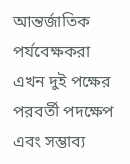আন্তর্জাতিক পর্যবেক্ষকরা এখন দুই পক্ষের পরবর্তী পদক্ষেপ এবং সম্ভাব্য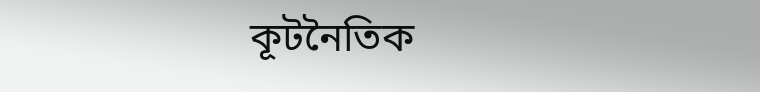কূটনৈতিক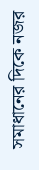সমাধানের দিকে নজর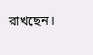রাখছেন।